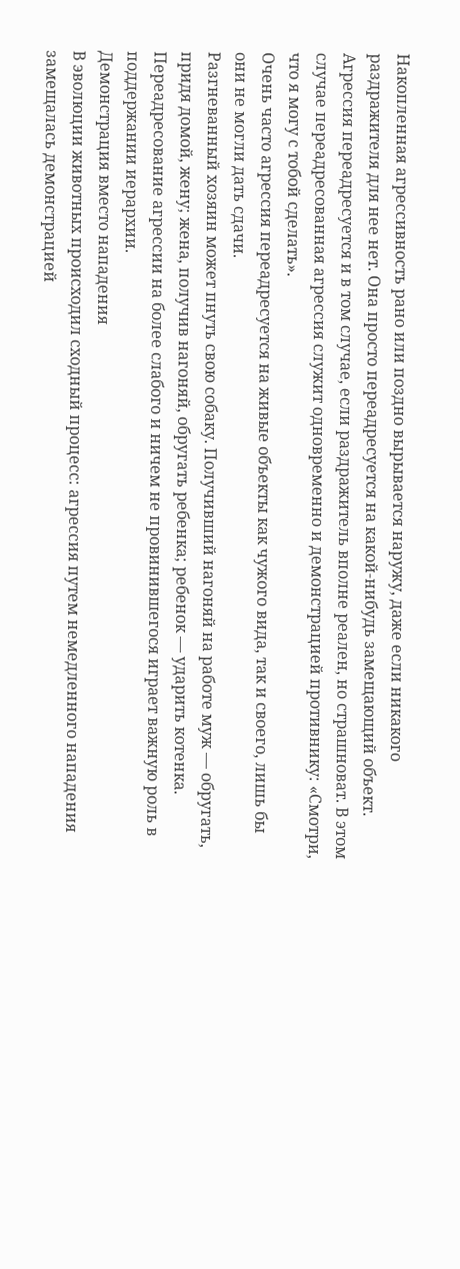Накопленная агрессивность рано или поздно вырывается наружу, даже если никакого
раздражителя для нее нет. Она просто переадресуется на какой-нибудь замещающий объект.
Агрессия переадресуется и в том случае, если раздражитель вполне реален, но страшноват. В этом
случае переадресованная агрессия служит одновременно и демонстрацией противнику: «Смотри,
что я могу с тобой сделать».
Очень часто агрессия переадресуется на живые объекты как чужого вида, так и своего, лишь бы
они не могли дать сдачи.
Разгневанный хозяин может пнуть свою собаку. Получивший нагоняй на работе муж — обругать,
придя домой, жену; жена, получив нагоняй, обругать ребенка; ребенок — ударить котенка.
Переадресование агрессии на более слабого и ничем не провинившегося играет важную роль в
поддержании иерархии.
Демонстрация вместо нападения
В эволюции животных происходил сходный процесс: агрессия путем немедленного нападения
замещалась демонстрацией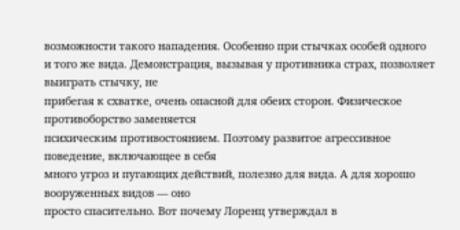возможности такого нападения. Особенно при стычках особей одного
и того же вида. Демонстрация, вызывая у противника страх, позволяет выиграть стычку, не
прибегая к схватке, очень опасной для обеих сторон. Физическое противоборство заменяется
психическим противостоянием. Поэтому развитое агрессивное поведение, включающее в себя
много угроз и пугающих действий, полезно для вида. А для хорошо вооруженных видов — оно
просто спасительно. Вот почему Лоренц утверждал в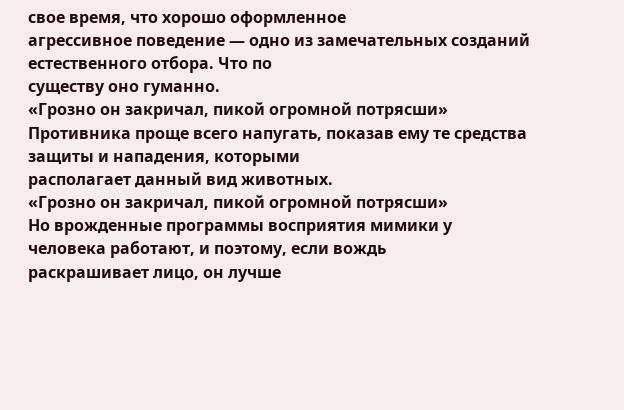свое время, что хорошо оформленное
агрессивное поведение — одно из замечательных созданий естественного отбора. Что по
существу оно гуманно.
«Грозно он закричал, пикой огромной потрясши»
Противника проще всего напугать, показав ему те средства защиты и нападения, которыми
располагает данный вид животных.
«Грозно он закричал, пикой огромной потрясши»
Но врожденные программы восприятия мимики у человека работают, и поэтому, если вождь
раскрашивает лицо, он лучше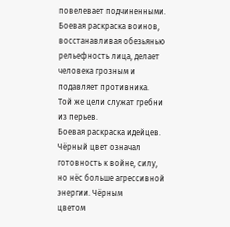повелевает подчиненными. Боевая раскраска воинов,
восстанавливая обезьянью рельефность лица, делает человека грозным и подавляет противника.
Той же цели служат гребни из перьев.
Боевая раскраска идейцев.
Чёрный цвет означал готовность к войне, силу, но нёс больше агрессивной энергии. Чёрным
цветом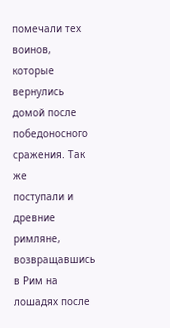помечали тех воинов, которые вернулись домой после победоносного сражения. Так же
поступали и древние римляне, возвращавшись в Рим на лошадях после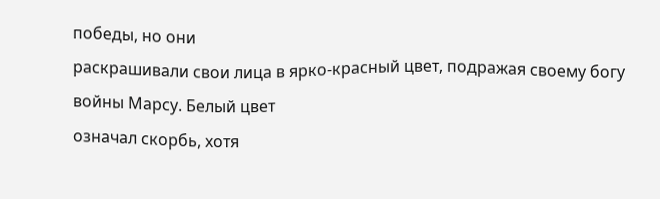победы, но они
раскрашивали свои лица в ярко-красный цвет, подражая своему богу войны Марсу. Белый цвет
означал скорбь, хотя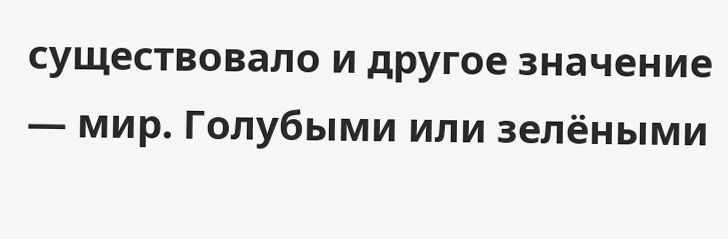существовало и другое значение — мир. Голубыми или зелёными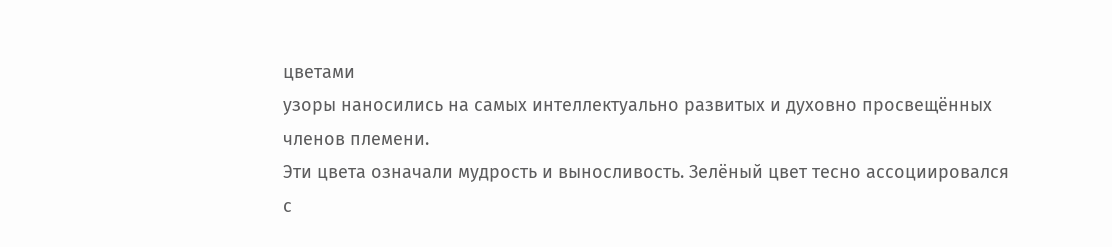цветами
узоры наносились на самых интеллектуально развитых и духовно просвещённых членов племени.
Эти цвета означали мудрость и выносливость. Зелёный цвет тесно ассоциировался с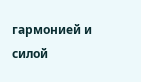гармонией и
силой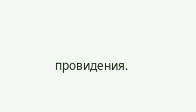провидения.